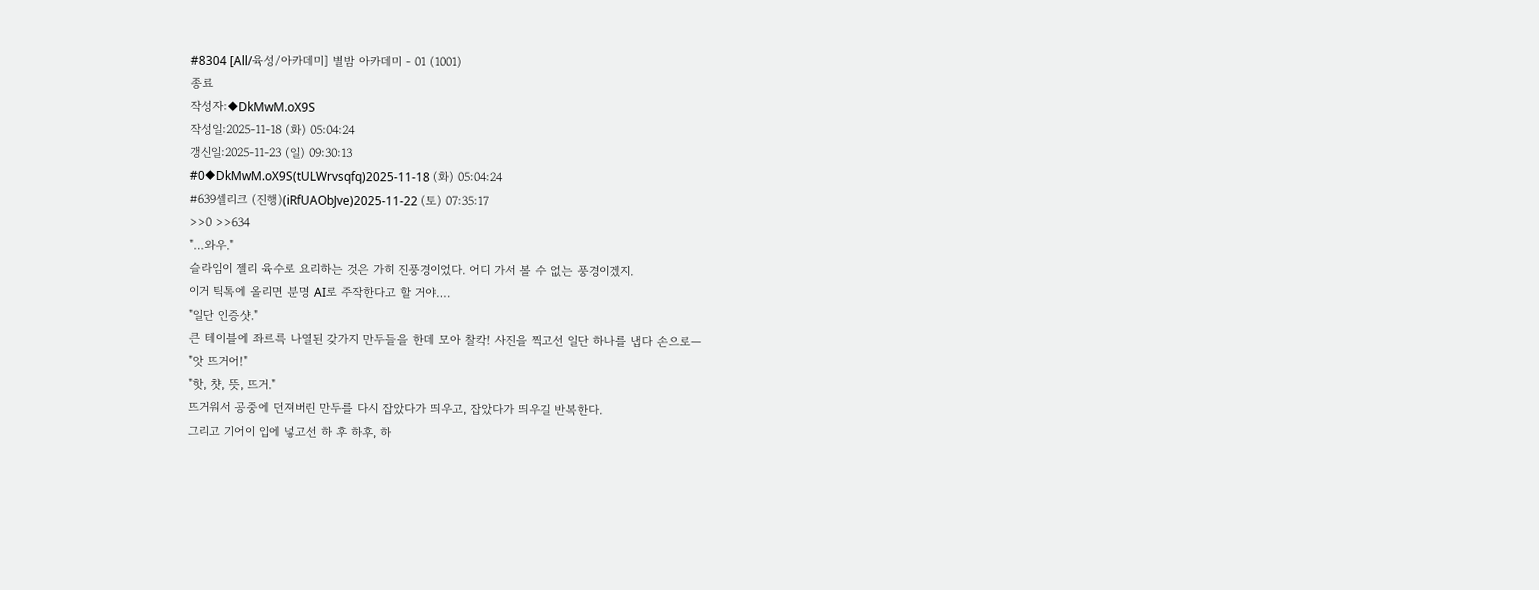#8304 [All/육성/아카데미] 별밤 아카데미 - 01 (1001)
종료
작성자:◆DkMwM.oX9S
작성일:2025-11-18 (화) 05:04:24
갱신일:2025-11-23 (일) 09:30:13
#0◆DkMwM.oX9S(tULWrvsqfq)2025-11-18 (화) 05:04:24
#639셀리크 (진행)(iRfUAObJve)2025-11-22 (토) 07:35:17
>>0 >>634
"…와우."
슬라임이 젤리 육수로 요리하는 것은 가히 진풍경이었다. 어디 가서 볼 수 없는 풍경이겠지.
이거 틱톡에 올리면 분명 AI로 주작한다고 할 거야….
"일단 인증샷."
큰 테이블에 좌르륵 나열된 갖가지 만두들을 한데 모아 찰칵! 사진을 찍고선 일단 하나를 냅다 손으로―
"앗 뜨거어!"
"핫, 챳, 뜻, 뜨거."
뜨거워서 공중에 던져버린 만두를 다시 잡았다가 띄우고, 잡았다가 띄우길 반복한다.
그리고 기어이 입에 넣고선 하 후 하후, 하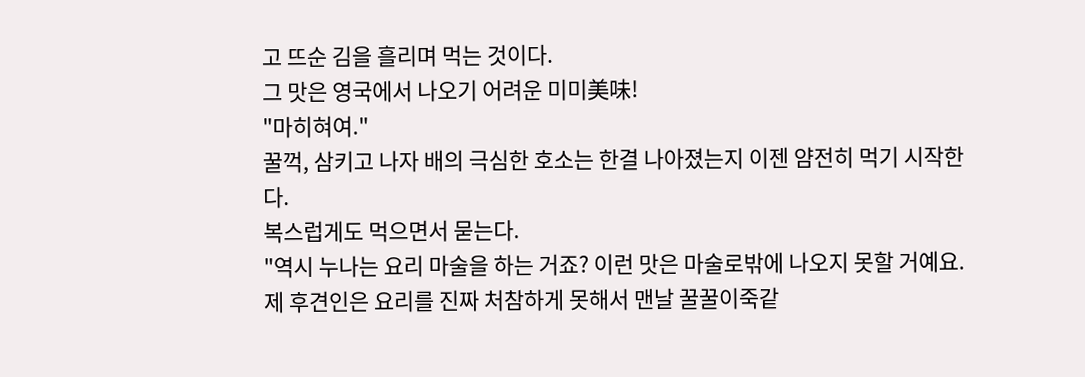고 뜨순 김을 흘리며 먹는 것이다.
그 맛은 영국에서 나오기 어려운 미미美味!
"마히혀여."
꿀꺽, 삼키고 나자 배의 극심한 호소는 한결 나아졌는지 이젠 얌전히 먹기 시작한다.
복스럽게도 먹으면서 묻는다.
"역시 누나는 요리 마술을 하는 거죠? 이런 맛은 마술로밖에 나오지 못할 거예요. 제 후견인은 요리를 진짜 처참하게 못해서 맨날 꿀꿀이죽같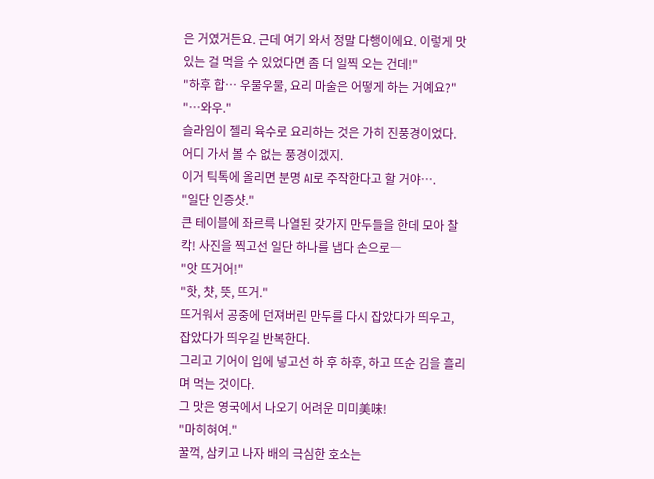은 거였거든요. 근데 여기 와서 정말 다행이에요. 이렇게 맛있는 걸 먹을 수 있었다면 좀 더 일찍 오는 건데!"
"하후 합… 우물우물, 요리 마술은 어떻게 하는 거예요?"
"…와우."
슬라임이 젤리 육수로 요리하는 것은 가히 진풍경이었다. 어디 가서 볼 수 없는 풍경이겠지.
이거 틱톡에 올리면 분명 AI로 주작한다고 할 거야….
"일단 인증샷."
큰 테이블에 좌르륵 나열된 갖가지 만두들을 한데 모아 찰칵! 사진을 찍고선 일단 하나를 냅다 손으로―
"앗 뜨거어!"
"핫, 챳, 뜻, 뜨거."
뜨거워서 공중에 던져버린 만두를 다시 잡았다가 띄우고, 잡았다가 띄우길 반복한다.
그리고 기어이 입에 넣고선 하 후 하후, 하고 뜨순 김을 흘리며 먹는 것이다.
그 맛은 영국에서 나오기 어려운 미미美味!
"마히혀여."
꿀꺽, 삼키고 나자 배의 극심한 호소는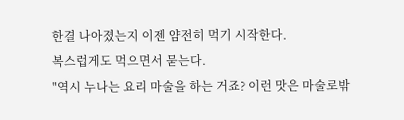한결 나아졌는지 이젠 얌전히 먹기 시작한다.
복스럽게도 먹으면서 묻는다.
"역시 누나는 요리 마술을 하는 거죠? 이런 맛은 마술로밖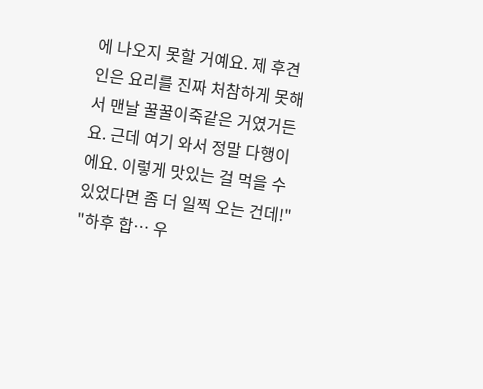에 나오지 못할 거예요. 제 후견인은 요리를 진짜 처참하게 못해서 맨날 꿀꿀이죽같은 거였거든요. 근데 여기 와서 정말 다행이에요. 이렇게 맛있는 걸 먹을 수 있었다면 좀 더 일찍 오는 건데!"
"하후 합… 우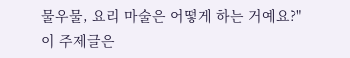물우물, 요리 마술은 어떻게 하는 거예요?"
이 주제글은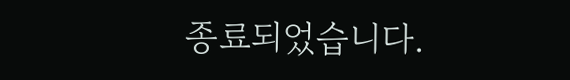종료되었습니다.